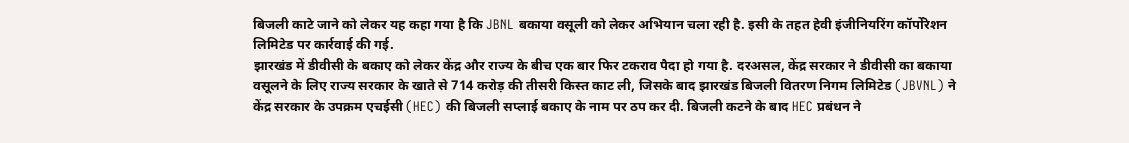बिजली काटे जाने को लेकर यह कहा गया है कि JBNL बकाया वसूली को लेकर अभियान चला रही है. इसी के तहत हेवी इंजीनियरिंग कॉर्पोरेशन लिमिटेड पर कार्रवाई की गई.
झारखंड में डीवीसी के बकाए को लेकर केंद्र और राज्य के बीच एक बार फिर टकराव पैदा हो गया है. दरअसल, केंद्र सरकार ने डीवीसी का बकाया वसूलने के लिए राज्य सरकार के खाते से 714 करोड़ की तीसरी किस्त काट ली, जिसके बाद झारखंड बिजली वितरण निगम लिमिटेड (JBVNL) ने केंद्र सरकार के उपक्रम एचईसी (HEC) की बिजली सप्लाई बकाए के नाम पर ठप कर दी. बिजली कटने के बाद HEC प्रबंधन ने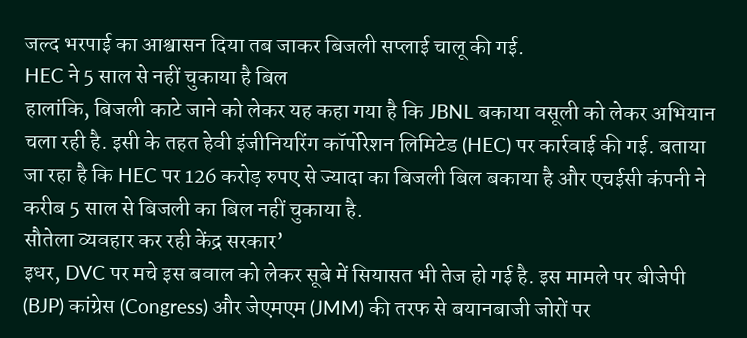जल्द भरपाई का आश्वासन दिया तब जाकर बिजली सप्लाई चालू की गई.
HEC ने 5 साल से नहीं चुकाया है बिल
हालांकि, बिजली काटे जाने को लेकर यह कहा गया है कि JBNL बकाया वसूली को लेकर अभियान चला रही है. इसी के तहत हेवी इंजीनियरिंग कॉर्पोरेशन लिमिटेड (HEC) पर कार्रवाई की गई. बताया जा रहा है कि HEC पर 126 करोड़ रुपए से ज्यादा का बिजली बिल बकाया है और एचईसी कंपनी ने करीब 5 साल से बिजली का बिल नहीं चुकाया है.
सौतेला व्यवहार कर रही केंद्र सरकार’
इधर, DVC पर मचे इस बवाल को लेकर सूबे में सियासत भी तेज हो गई है. इस मामले पर बीजेपी (BJP) कांग्रेस (Congress) और जेएमएम (JMM) की तरफ से बयानबाजी जोरों पर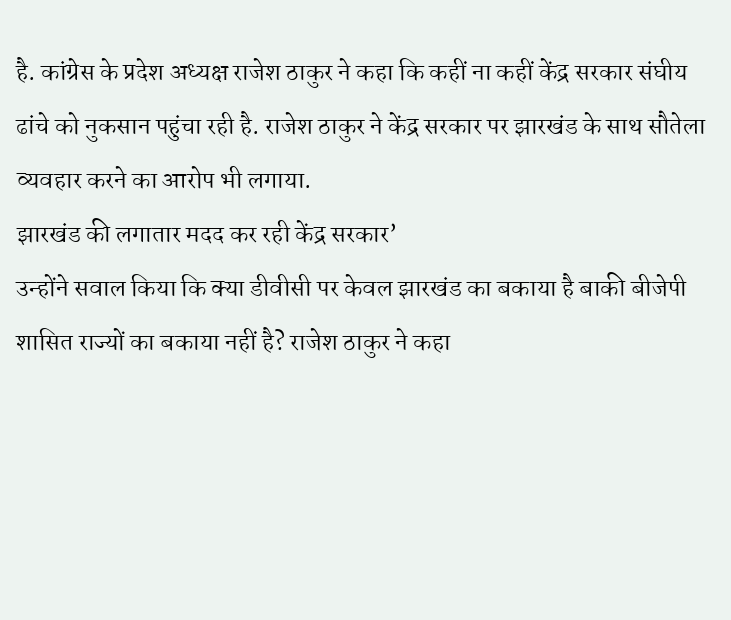है. कांग्रेस के प्रदेश अध्यक्ष राजेश ठाकुर ने कहा कि कहीं ना कहीं केंद्र सरकार संघीय ढांचे को नुकसान पहुंचा रही है. राजेश ठाकुर ने केंद्र सरकार पर झारखंड के साथ सौतेला व्यवहार करने का आरोप भी लगाया.
झारखंड की लगातार मदद कर रही केंद्र सरकार’
उन्होंने सवाल किया कि क्या डीवीसी पर केवल झारखंड का बकाया है बाकी बीजेपी शासित राज्यों का बकाया नहीं है? राजेश ठाकुर ने कहा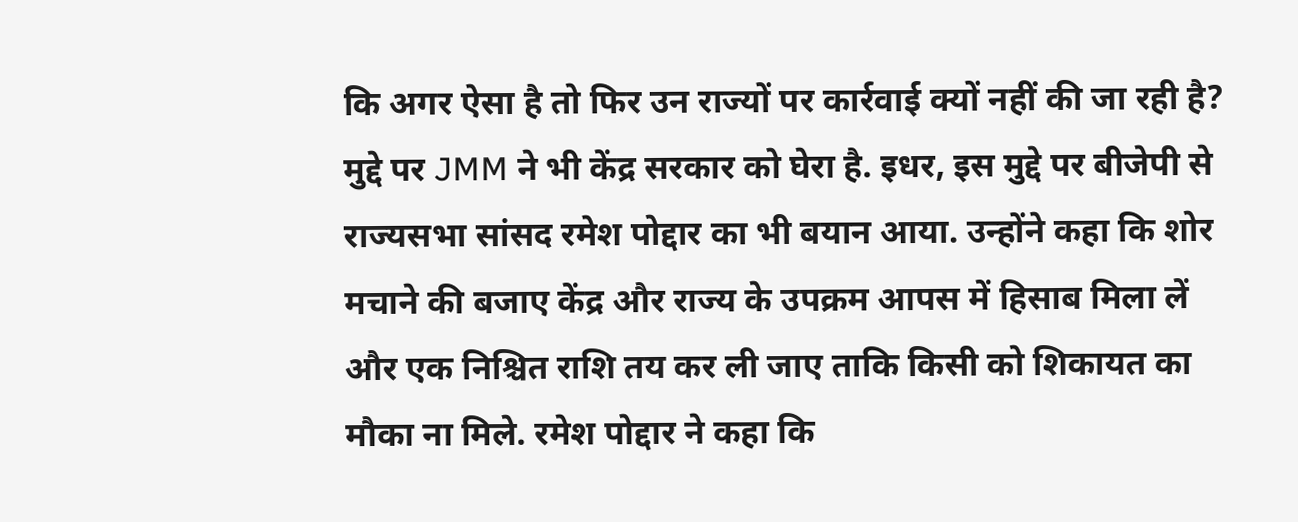कि अगर ऐसा है तो फिर उन राज्यों पर कार्रवाई क्यों नहीं की जा रही है? मुद्दे पर JMM ने भी केंद्र सरकार को घेरा है. इधर, इस मुद्दे पर बीजेपी से राज्यसभा सांसद रमेश पोद्दार का भी बयान आया. उन्होंने कहा कि शोर मचाने की बजाए केंद्र और राज्य के उपक्रम आपस में हिसाब मिला लें और एक निश्चित राशि तय कर ली जाए ताकि किसी को शिकायत का मौका ना मिले. रमेश पोद्दार ने कहा कि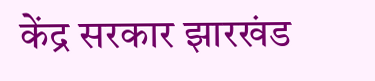केंद्र सरकार झारखंड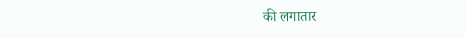की लगातार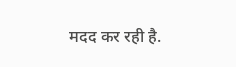मदद कर रही है.